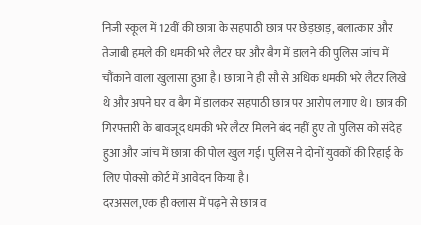निजी स्कूल में 12वीं की छात्रा के सहपाठी छात्र पर छेड़छाड़, बलात्कार और तेजाबी हमले की धमकी भरे लैटर घर और बैग में डालने की पुलिस जांच में चौंकाने वाला खुलासा हुआ है। छात्रा ने ही सौ से अधिक धमकी भरे लैटर लिखे थे और अपने घर व बैग में डालकर सहपाठी छात्र पर आरोप लगाए थे। छात्र की गिरफ्तारी के बावजूद धमकी भरे लैटर मिलने बंद नहीं हुए तो पुलिस को संदेह हुआ और जांच में छात्रा की पोल खुल गई। पुलिस ने दोनों युवकों की रिहाई के लिए पोक्सो कोर्ट में आवेदन किया है।
दरअसल,एक ही क्लास में पढ़ने से छात्र व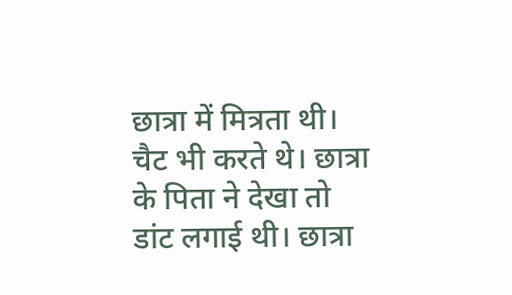छात्रा में मित्रता थी। चैट भी करते थे। छात्रा के पिता ने देखा तो डांट लगाई थी। छात्रा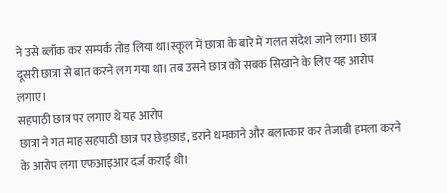ने उसे ब्लॉक कर सम्पर्क तोड़ लिया था।स्कूल में छात्रा के बारे में गलत संदेश जाने लगा। छात्र दूसरी छात्रा से बात करने लग गया था। तब उसने छात्र को सबक सिखाने के लिए यह आरोप लगाए।
सहपाठी छात्र पर लगाए थे यह आरोप
छात्रा ने गत माह सहपाठी छात्र पर छेड़छाड़, डराने धमकाने और बलात्कार कर तेजाबी हमला करने के आरोप लगा एफआइआर दर्ज कराई थी।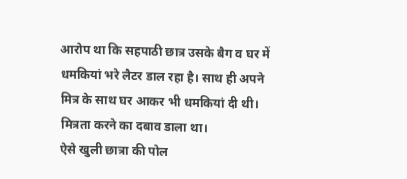आरोप था कि सहपाठी छात्र उसके बैग व घर में धमकियां भरे लैटर डाल रहा है। साथ ही अपने मित्र के साथ घर आकर भी धमकियां दी थी। मित्रता करने का दबाव डाला था।
ऐसे खुली छात्रा की पोल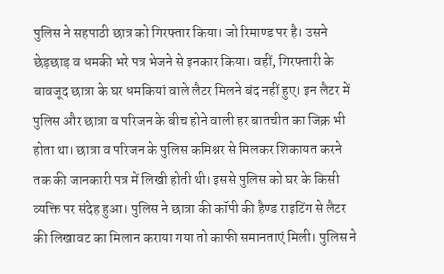पुलिस ने सहपाठी छात्र को गिरफ्तार किया। जो रिमाण्ड पर है। उसने छेड़छाड़ व धमकी भरे पत्र भेजने से इनकार किया। वहीं, गिरफ्तारी के बावजूद छात्रा के घर धमकियां वाले लैटर मिलने बंद नहीं हुए। इन लैटर में पुलिस और छात्रा व परिजन के बीच होने वाली हर बातचीत का जिक्र भी होता था। छात्रा व परिजन के पुलिस कमिश्नर से मिलकर शिकायत करने तक की जानकारी पत्र में लिखी होती थी। इससे पुलिस को घर के किसी व्यक्ति पर संदेह हुआ। पुलिस ने छात्रा की कॉपी की हैण्ड राइटिंग से लैटर की लिखावट का मिलान कराया गया तो काफी समानताएं मिली। पुलिस ने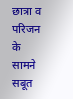छात्रा व परिजन के सामने सबूत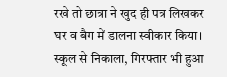रखे तो छात्रा ने खुद ही पत्र लिखकर घर व बैग में डालना स्वीकार किया।
स्कूल से निकाला, गिरफ्तार भी हुआ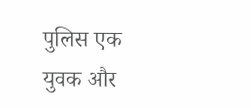पुलिस एक युवक और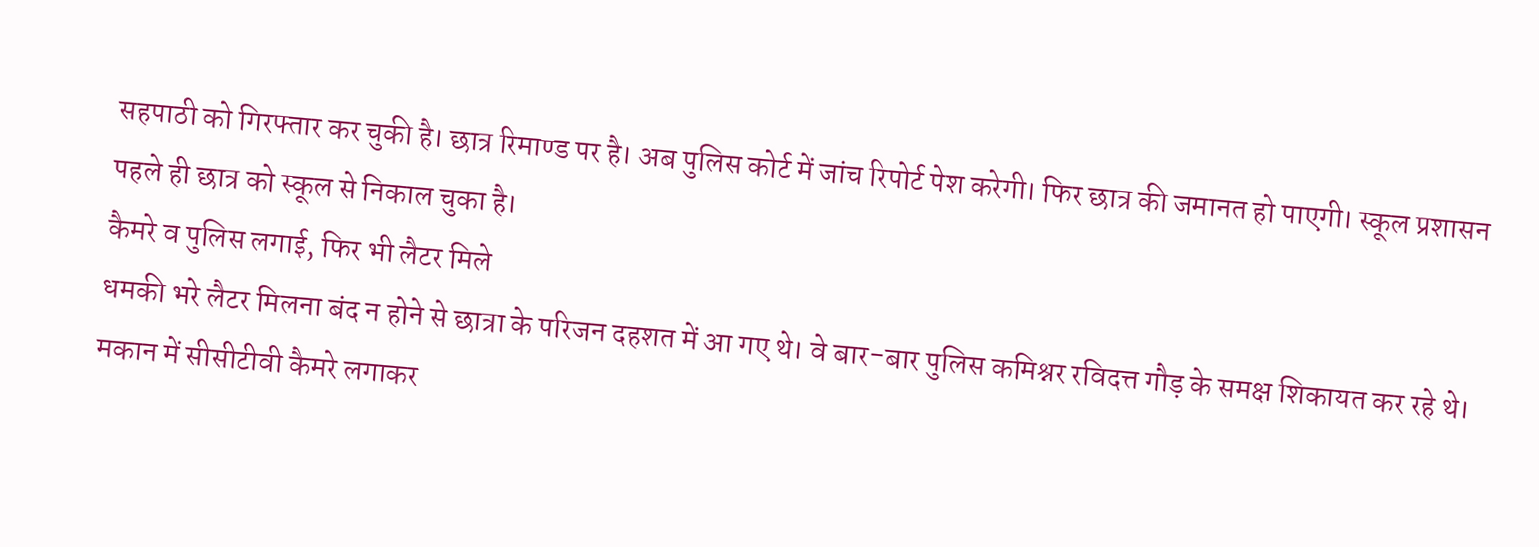सहपाठी को गिरफ्तार कर चुकी है। छात्र रिमाण्ड पर है। अब पुलिस कोर्ट में जांच रिपोर्ट पेश करेगी। फिर छात्र की जमानत हो पाएगी। स्कूल प्रशासन पहले ही छात्र को स्कूल से निकाल चुका है।
कैमरे व पुलिस लगाई, फिर भी लैटर मिले
धमकी भरे लैटर मिलना बंद न होने से छात्रा के परिजन दहशत में आ गए थे। वे बार-बार पुलिस कमिश्नर रविदत्त गौड़ के समक्ष शिकायत कर रहे थे। मकान में सीसीटीवी कैमरे लगाकर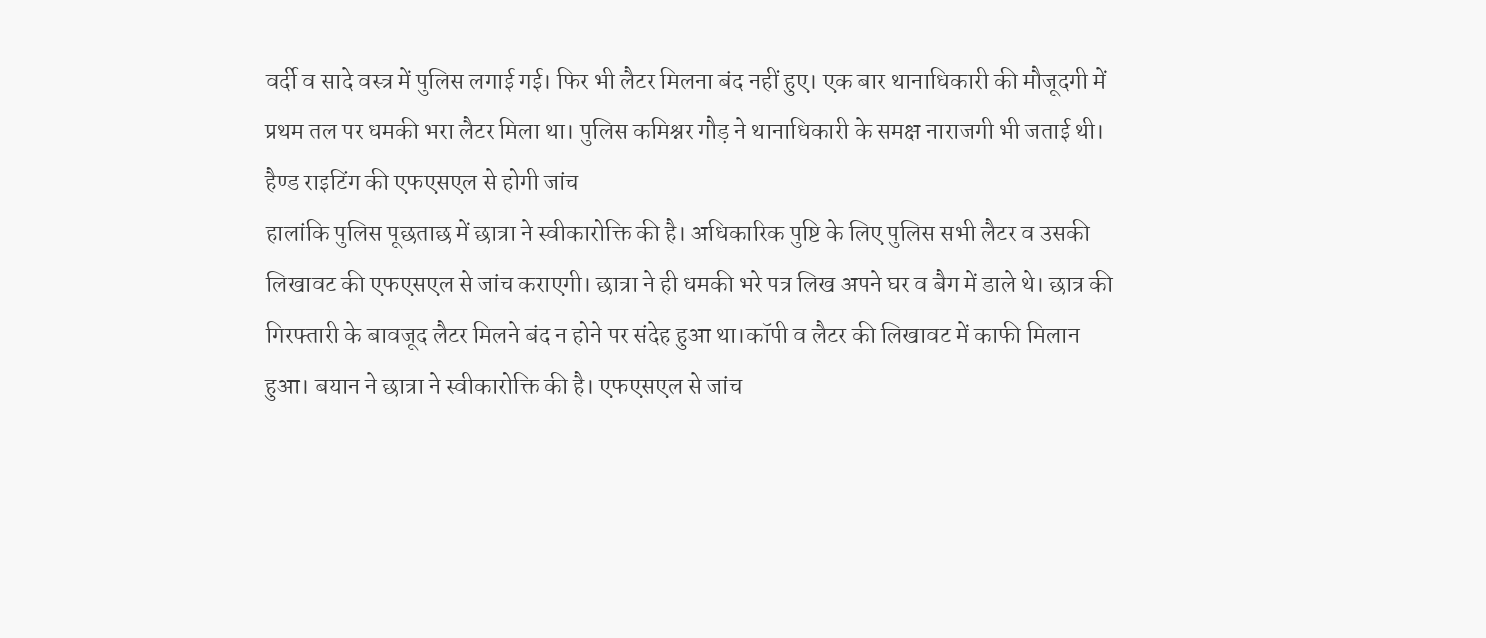वर्दी व सादे वस्त्र में पुलिस लगाई गई। फिर भी लैटर मिलना बंद नहीं हुए। एक बार थानाधिकारी की मौजूदगी में प्रथम तल पर धमकी भरा लैटर मिला था। पुलिस कमिश्नर गौड़ ने थानाधिकारी के समक्ष नाराजगी भी जताई थी।
हैण्ड राइटिंग की एफएसएल से होगी जांच
हालांकि पुलिस पूछताछ में छात्रा ने स्वीकारोक्ति की है। अधिकारिक पुष्टि के लिए पुलिस सभी लैटर व उसकी लिखावट की एफएसएल से जांच कराएगी। छात्रा ने ही धमकी भरे पत्र लिख अपने घर व बैग में डाले थे। छात्र की गिरफ्तारी के बावजूद लैटर मिलने बंद न होने पर संदेह हुआ था।कॉपी व लैटर की लिखावट में काफी मिलान हुआ। बयान ने छात्रा ने स्वीकारोक्ति की है। एफएसएल से जांच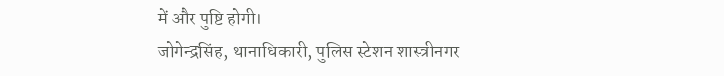में और पुष्टि होगी।
जोगेन्द्रसिंह, थानाधिकारी, पुलिस स्टेशन शास्त्रीनगर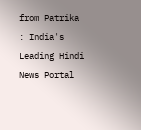from Patrika : India's Leading Hindi News Portal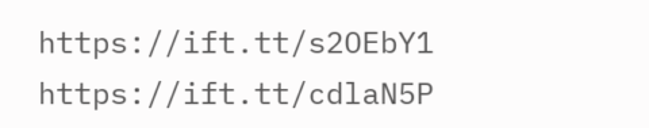https://ift.tt/s2OEbY1
https://ift.tt/cdlaN5P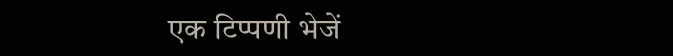एक टिप्पणी भेजें